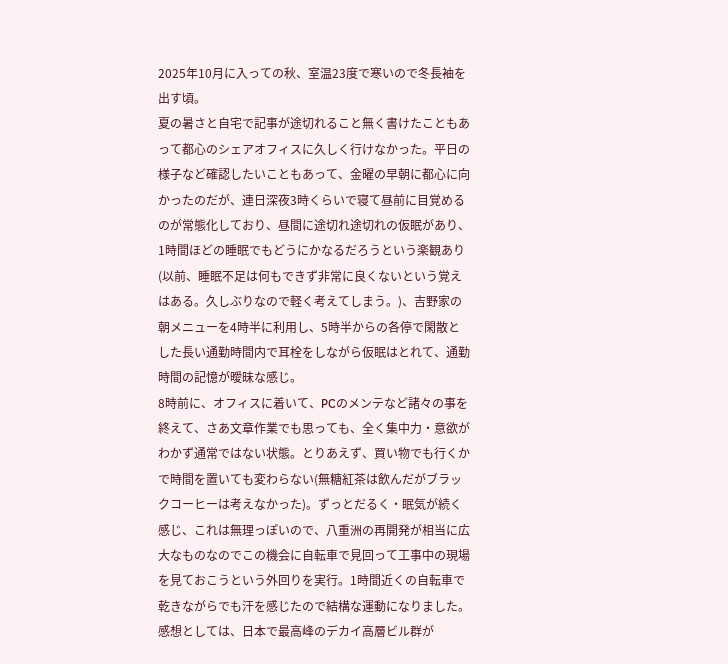2025年10月に入っての秋、室温23度で寒いので冬長袖を出す頃。
夏の暑さと自宅で記事が途切れること無く書けたこともあって都心のシェアオフィスに久しく行けなかった。平日の様子など確認したいこともあって、金曜の早朝に都心に向かったのだが、連日深夜3時くらいで寝て昼前に目覚めるのが常態化しており、昼間に途切れ途切れの仮眠があり、1時間ほどの睡眠でもどうにかなるだろうという楽観あり(以前、睡眠不足は何もできず非常に良くないという覚えはある。久しぶりなので軽く考えてしまう。)、吉野家の朝メニューを4時半に利用し、5時半からの各停で閑散とした長い通勤時間内で耳栓をしながら仮眠はとれて、通勤時間の記憶が曖昧な感じ。
8時前に、オフィスに着いて、PCのメンテなど諸々の事を終えて、さあ文章作業でも思っても、全く集中力・意欲がわかず通常ではない状態。とりあえず、買い物でも行くかで時間を置いても変わらない(無糖紅茶は飲んだがブラックコーヒーは考えなかった)。ずっとだるく・眠気が続く感じ、これは無理っぽいので、八重洲の再開発が相当に広大なものなのでこの機会に自転車で見回って工事中の現場を見ておこうという外回りを実行。1時間近くの自転車で乾きながらでも汗を感じたので結構な運動になりました。感想としては、日本で最高峰のデカイ高層ビル群が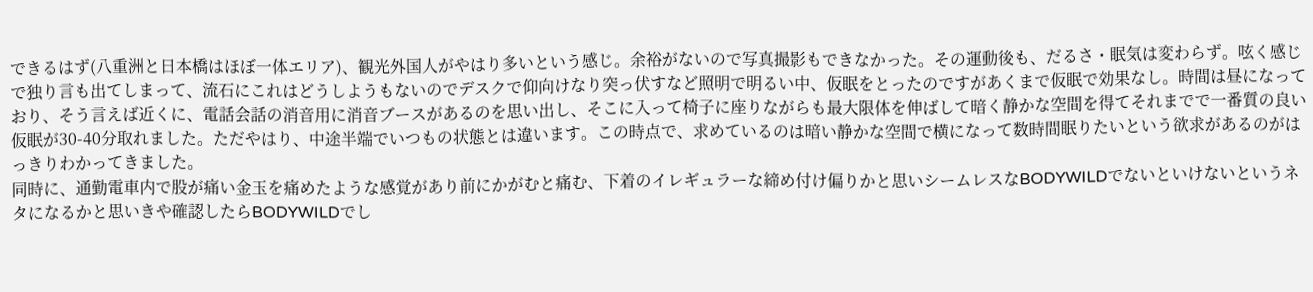できるはず(八重洲と日本橋はほぼ一体エリア)、観光外国人がやはり多いという感じ。余裕がないので写真撮影もできなかった。その運動後も、だるさ・眠気は変わらず。呟く感じで独り言も出てしまって、流石にこれはどうしようもないのでデスクで仰向けなり突っ伏すなど照明で明るい中、仮眠をとったのですがあくまで仮眠で効果なし。時間は昼になっており、そう言えば近くに、電話会話の消音用に消音ブースがあるのを思い出し、そこに入って椅子に座りながらも最大限体を伸ばして暗く静かな空間を得てそれまでで一番質の良い仮眠が30-40分取れました。ただやはり、中途半端でいつもの状態とは違います。この時点で、求めているのは暗い静かな空間で横になって数時間眠りたいという欲求があるのがはっきりわかってきました。
同時に、通勤電車内で股が痛い金玉を痛めたような感覚があり前にかがむと痛む、下着のイレギュラーな締め付け偏りかと思いシームレスなBODYWILDでないといけないというネタになるかと思いきや確認したらBODYWILDでし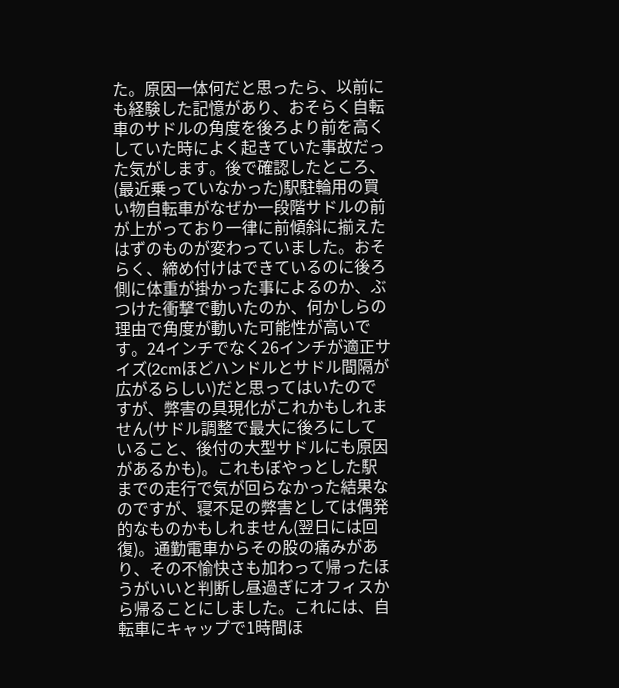た。原因一体何だと思ったら、以前にも経験した記憶があり、おそらく自転車のサドルの角度を後ろより前を高くしていた時によく起きていた事故だった気がします。後で確認したところ、(最近乗っていなかった)駅駐輪用の買い物自転車がなぜか一段階サドルの前が上がっており一律に前傾斜に揃えたはずのものが変わっていました。おそらく、締め付けはできているのに後ろ側に体重が掛かった事によるのか、ぶつけた衝撃で動いたのか、何かしらの理由で角度が動いた可能性が高いです。24インチでなく26インチが適正サイズ(2cmほどハンドルとサドル間隔が広がるらしい)だと思ってはいたのですが、弊害の具現化がこれかもしれません(サドル調整で最大に後ろにしていること、後付の大型サドルにも原因があるかも)。これもぼやっとした駅までの走行で気が回らなかった結果なのですが、寝不足の弊害としては偶発的なものかもしれません(翌日には回復)。通勤電車からその股の痛みがあり、その不愉快さも加わって帰ったほうがいいと判断し昼過ぎにオフィスから帰ることにしました。これには、自転車にキャップで1時間ほ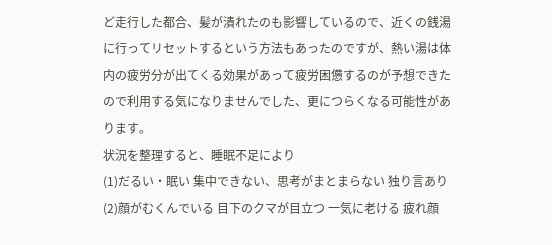ど走行した都合、髪が潰れたのも影響しているので、近くの銭湯に行ってリセットするという方法もあったのですが、熱い湯は体内の疲労分が出てくる効果があって疲労困憊するのが予想できたので利用する気になりませんでした、更につらくなる可能性があります。
状況を整理すると、睡眠不足により
(1)だるい・眠い 集中できない、思考がまとまらない 独り言あり
(2)顔がむくんでいる 目下のクマが目立つ 一気に老ける 疲れ顔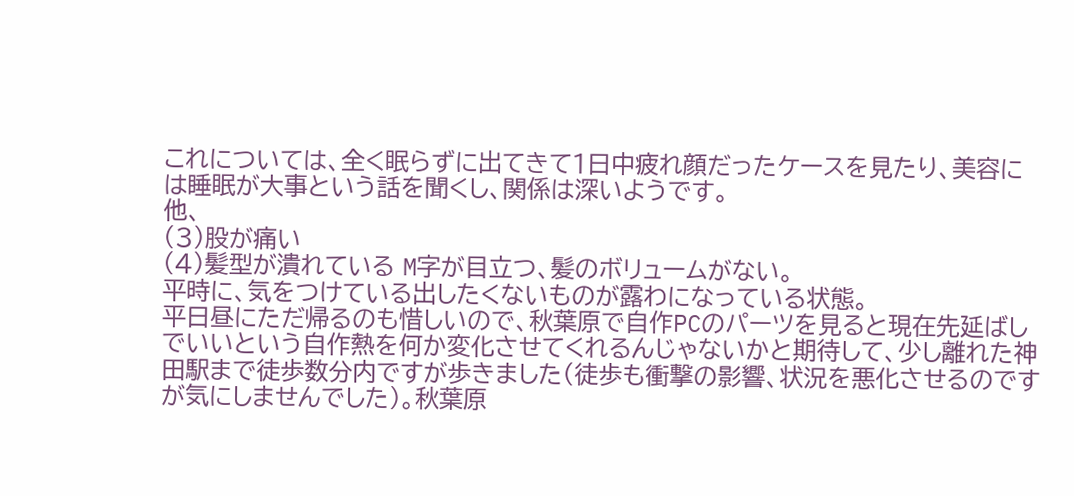これについては、全く眠らずに出てきて1日中疲れ顔だったケースを見たり、美容には睡眠が大事という話を聞くし、関係は深いようです。
他、
(3)股が痛い
(4)髪型が潰れている M字が目立つ、髪のボリュームがない。
平時に、気をつけている出したくないものが露わになっている状態。
平日昼にただ帰るのも惜しいので、秋葉原で自作PCのパーツを見ると現在先延ばしでいいという自作熱を何か変化させてくれるんじゃないかと期待して、少し離れた神田駅まで徒歩数分内ですが歩きました(徒歩も衝撃の影響、状況を悪化させるのですが気にしませんでした)。秋葉原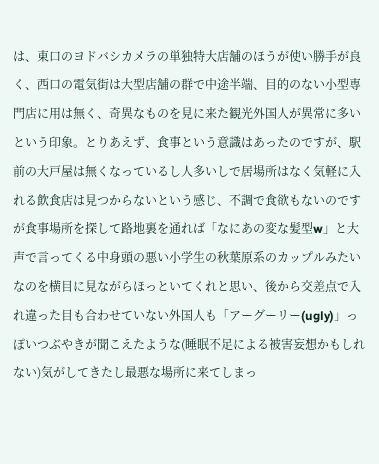は、東口のヨドバシカメラの単独特大店舗のほうが使い勝手が良く、西口の電気街は大型店舗の群で中途半端、目的のない小型専門店に用は無く、奇異なものを見に来た観光外国人が異常に多いという印象。とりあえず、食事という意識はあったのですが、駅前の大戸屋は無くなっているし人多いしで居場所はなく気軽に入れる飲食店は見つからないという感じ、不調で食欲もないのですが食事場所を探して路地裏を通れば「なにあの変な髪型w」と大声で言ってくる中身頭の悪い小学生の秋葉原系のカップルみたいなのを横目に見ながらほっといてくれと思い、後から交差点で入れ違った目も合わせていない外国人も「アーグーリー(ugly)」っぽいつぶやきが聞こえたような(睡眠不足による被害妄想かもしれない)気がしてきたし最悪な場所に来てしまっ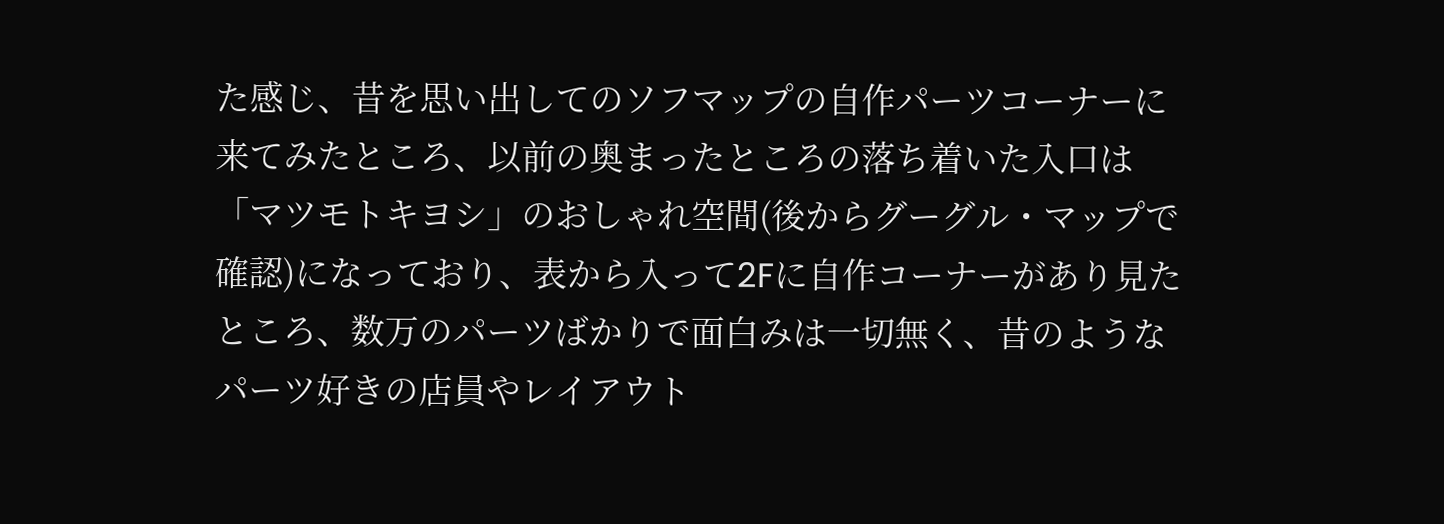た感じ、昔を思い出してのソフマップの自作パーツコーナーに来てみたところ、以前の奥まったところの落ち着いた入口は「マツモトキヨシ」のおしゃれ空間(後からグーグル・マップで確認)になっており、表から入って2Fに自作コーナーがあり見たところ、数万のパーツばかりで面白みは一切無く、昔のようなパーツ好きの店員やレイアウト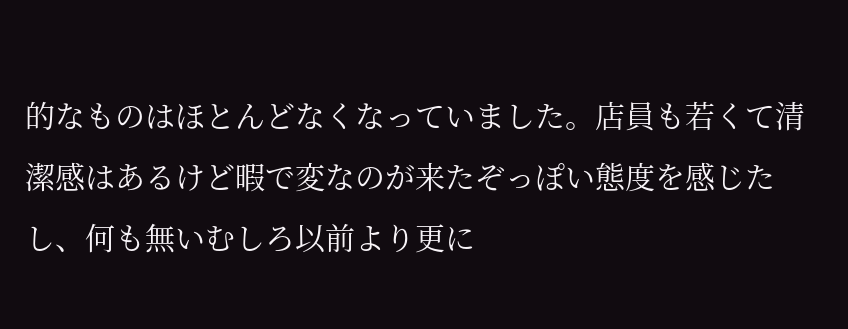的なものはほとんどなくなっていました。店員も若くて清潔感はあるけど暇で変なのが来たぞっぽい態度を感じたし、何も無いむしろ以前より更に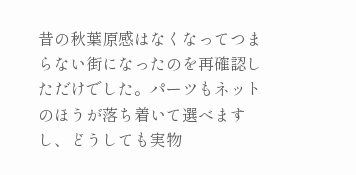昔の秋葉原感はなくなってつまらない街になったのを再確認しただけでした。パーツもネットのほうが落ち着いて選べますし、どうしても実物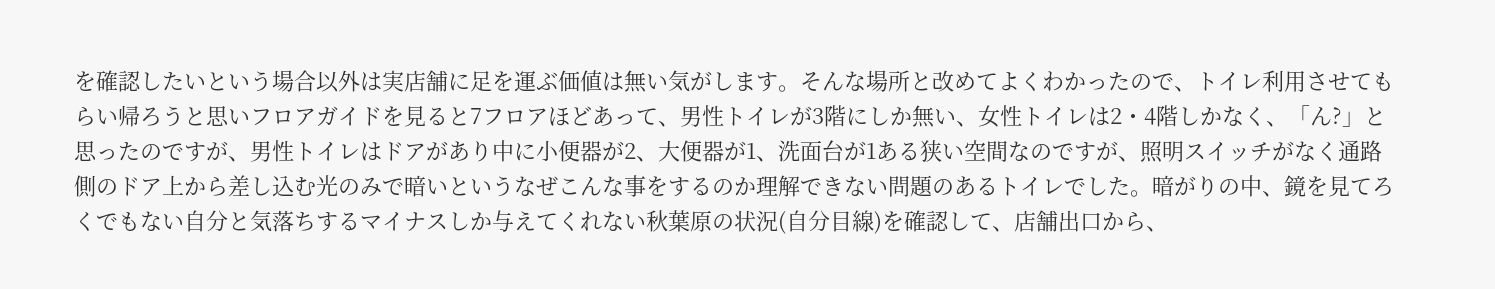を確認したいという場合以外は実店舗に足を運ぶ価値は無い気がします。そんな場所と改めてよくわかったので、トイレ利用させてもらい帰ろうと思いフロアガイドを見ると7フロアほどあって、男性トイレが3階にしか無い、女性トイレは2・4階しかなく、「ん?」と思ったのですが、男性トイレはドアがあり中に小便器が2、大便器が1、洗面台が1ある狭い空間なのですが、照明スイッチがなく通路側のドア上から差し込む光のみで暗いというなぜこんな事をするのか理解できない問題のあるトイレでした。暗がりの中、鏡を見てろくでもない自分と気落ちするマイナスしか与えてくれない秋葉原の状況(自分目線)を確認して、店舗出口から、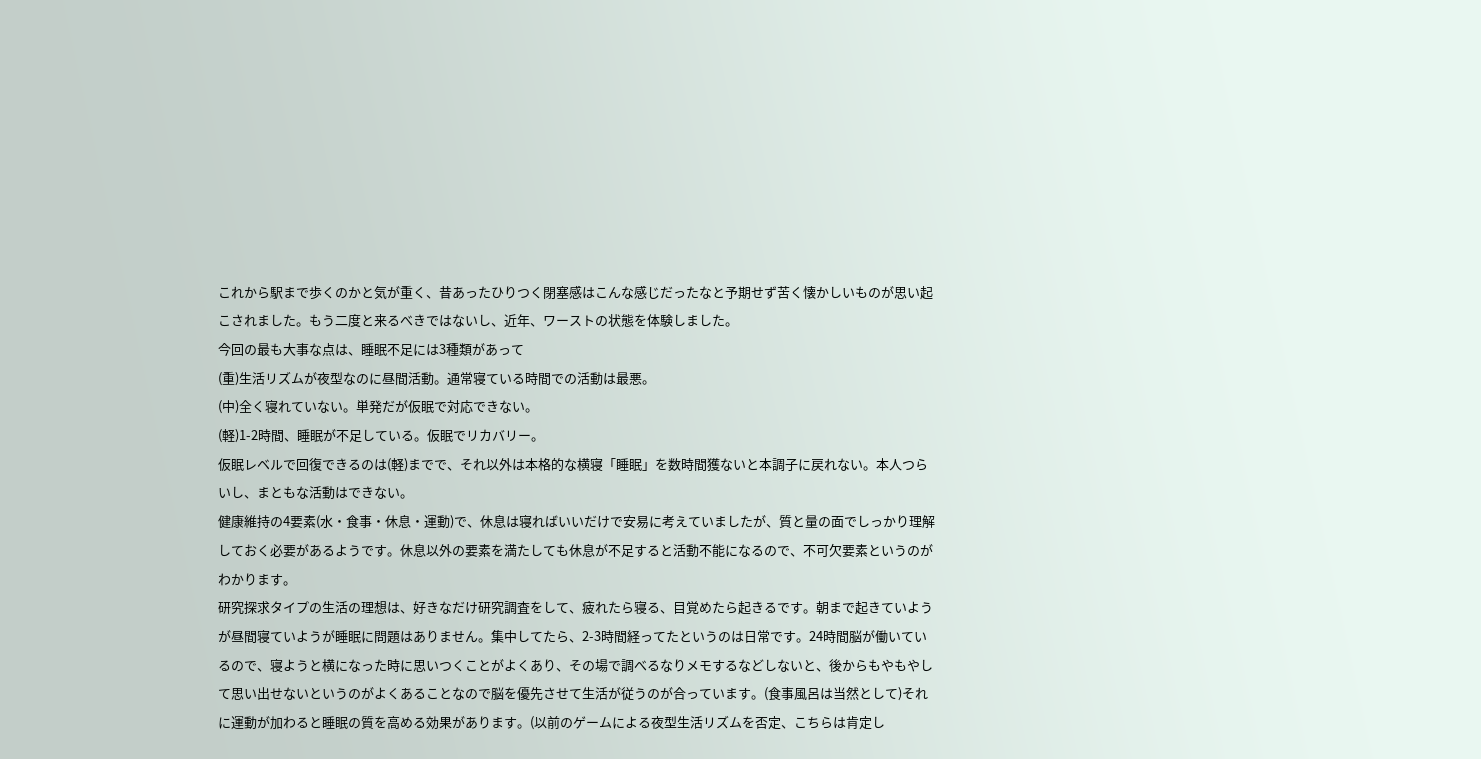これから駅まで歩くのかと気が重く、昔あったひりつく閉塞感はこんな感じだったなと予期せず苦く懐かしいものが思い起こされました。もう二度と来るべきではないし、近年、ワーストの状態を体験しました。
今回の最も大事な点は、睡眠不足には3種類があって
(重)生活リズムが夜型なのに昼間活動。通常寝ている時間での活動は最悪。
(中)全く寝れていない。単発だが仮眠で対応できない。
(軽)1-2時間、睡眠が不足している。仮眠でリカバリー。
仮眠レベルで回復できるのは(軽)までで、それ以外は本格的な横寝「睡眠」を数時間獲ないと本調子に戻れない。本人つらいし、まともな活動はできない。
健康維持の4要素(水・食事・休息・運動)で、休息は寝ればいいだけで安易に考えていましたが、質と量の面でしっかり理解しておく必要があるようです。休息以外の要素を満たしても休息が不足すると活動不能になるので、不可欠要素というのがわかります。
研究探求タイプの生活の理想は、好きなだけ研究調査をして、疲れたら寝る、目覚めたら起きるです。朝まで起きていようが昼間寝ていようが睡眠に問題はありません。集中してたら、2-3時間経ってたというのは日常です。24時間脳が働いているので、寝ようと横になった時に思いつくことがよくあり、その場で調べるなりメモするなどしないと、後からもやもやして思い出せないというのがよくあることなので脳を優先させて生活が従うのが合っています。(食事風呂は当然として)それに運動が加わると睡眠の質を高める効果があります。(以前のゲームによる夜型生活リズムを否定、こちらは肯定し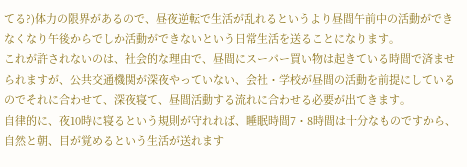てる?)体力の限界があるので、昼夜逆転で生活が乱れるというより昼間午前中の活動ができなくなり午後からでしか活動ができないという日常生活を送ることになります。
これが許されないのは、社会的な理由で、昼間にスーパー買い物は起きている時間で済ませられますが、公共交通機関が深夜やっていない、会社・学校が昼間の活動を前提にしているのでそれに合わせて、深夜寝て、昼間活動する流れに合わせる必要が出てきます。
自律的に、夜10時に寝るという規則が守れれば、睡眠時間7・8時間は十分なものですから、自然と朝、目が覚めるという生活が送れます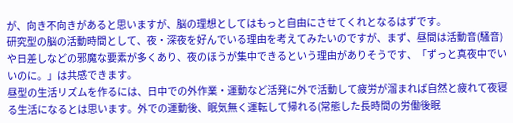が、向き不向きがあると思いますが、脳の理想としてはもっと自由にさせてくれとなるはずです。
研究型の脳の活動時間として、夜・深夜を好んでいる理由を考えてみたいのですが、まず、昼間は活動音(騒音)や日差しなどの邪魔な要素が多くあり、夜のほうが集中できるという理由がありそうです、「ずっと真夜中でいいのに。」は共感できます。
昼型の生活リズムを作るには、日中での外作業・運動など活発に外で活動して疲労が溜まれば自然と疲れて夜寝る生活になるとは思います。外での運動後、眠気無く運転して帰れる(常態した長時間の労働後眠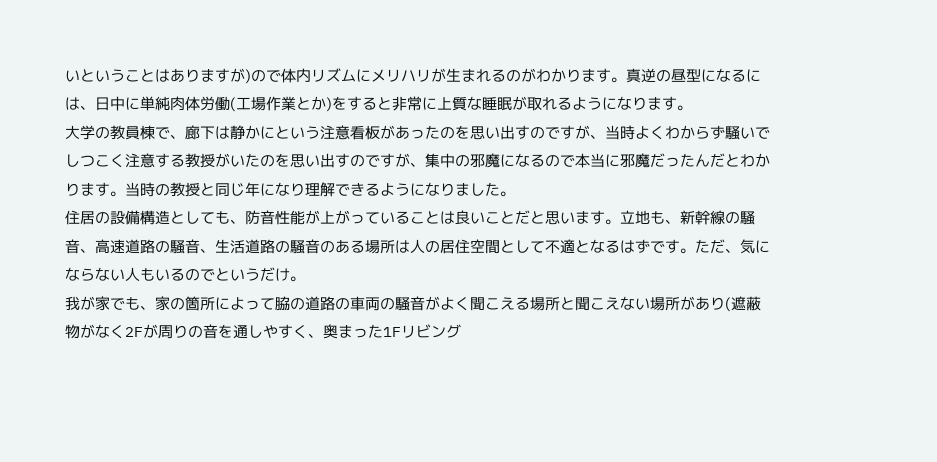いということはありますが)ので体内リズムにメリハリが生まれるのがわかります。真逆の昼型になるには、日中に単純肉体労働(工場作業とか)をすると非常に上質な睡眠が取れるようになります。
大学の教員棟で、廊下は静かにという注意看板があったのを思い出すのですが、当時よくわからず騒いでしつこく注意する教授がいたのを思い出すのですが、集中の邪魔になるので本当に邪魔だったんだとわかります。当時の教授と同じ年になり理解できるようになりました。
住居の設備構造としても、防音性能が上がっていることは良いことだと思います。立地も、新幹線の騒音、高速道路の騒音、生活道路の騒音のある場所は人の居住空間として不適となるはずです。ただ、気にならない人もいるのでというだけ。
我が家でも、家の箇所によって脇の道路の車両の騒音がよく聞こえる場所と聞こえない場所があり(遮蔽物がなく2Fが周りの音を通しやすく、奥まった1Fリビング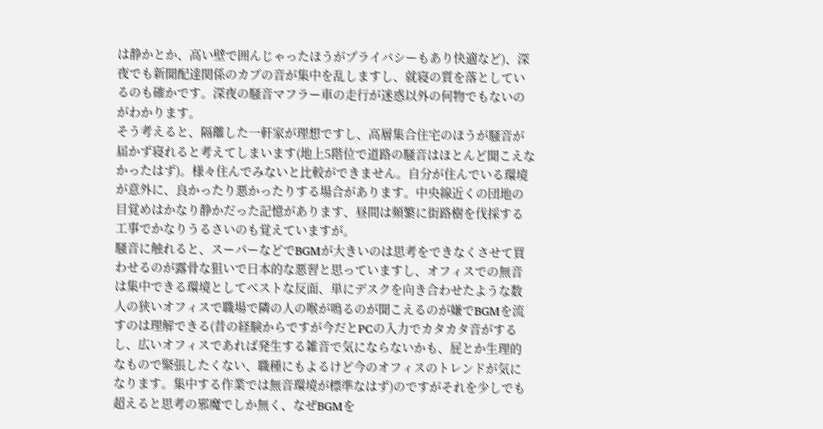は静かとか、高い壁で囲んじゃったほうがプライバシーもあり快適など)、深夜でも新聞配達関係のカブの音が集中を乱しますし、就寝の質を落としているのも確かです。深夜の騒音マフラー車の走行が迷惑以外の何物でもないのがわかります。
そう考えると、隔離した一軒家が理想ですし、高層集合住宅のほうが騒音が届かず寝れると考えてしまいます(地上5階位で道路の騒音はほとんど聞こえなかったはず)。様々住んでみないと比較ができません。自分が住んでいる環境が意外に、良かったり悪かったりする場合があります。中央線近くの団地の目覚めはかなり静かだった記憶があります、昼間は頻繁に街路樹を伐採する工事でかなりうるさいのも覚えていますが。
騒音に触れると、スーパーなどでBGMが大きいのは思考をできなくさせて買わせるのが露骨な狙いで日本的な悪習と思っていますし、オフィスでの無音は集中できる環境としてベストな反面、単にデスクを向き合わせたような数人の狭いオフィスで職場で隣の人の喉が鳴るのが聞こえるのが嫌でBGMを流すのは理解できる(昔の経験からですが今だとPCの入力でカタカタ音がするし、広いオフィスであれば発生する雑音で気にならないかも、屁とか生理的なもので緊張したくない、職種にもよるけど今のオフィスのトレンドが気になります。集中する作業では無音環境が標準なはず)のですがそれを少しでも超えると思考の邪魔でしか無く、なぜBGMを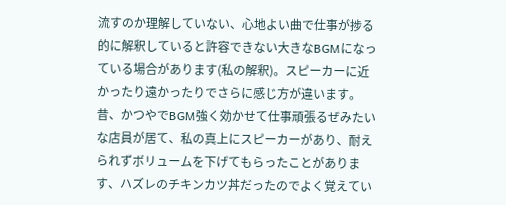流すのか理解していない、心地よい曲で仕事が捗る的に解釈していると許容できない大きなBGMになっている場合があります(私の解釈)。スピーカーに近かったり遠かったりでさらに感じ方が違います。昔、かつやでBGM強く効かせて仕事頑張るぜみたいな店員が居て、私の真上にスピーカーがあり、耐えられずボリュームを下げてもらったことがあります、ハズレのチキンカツ丼だったのでよく覚えてい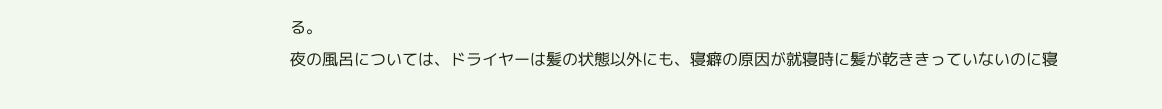る。
夜の風呂については、ドライヤーは髪の状態以外にも、寝癖の原因が就寝時に髪が乾ききっていないのに寝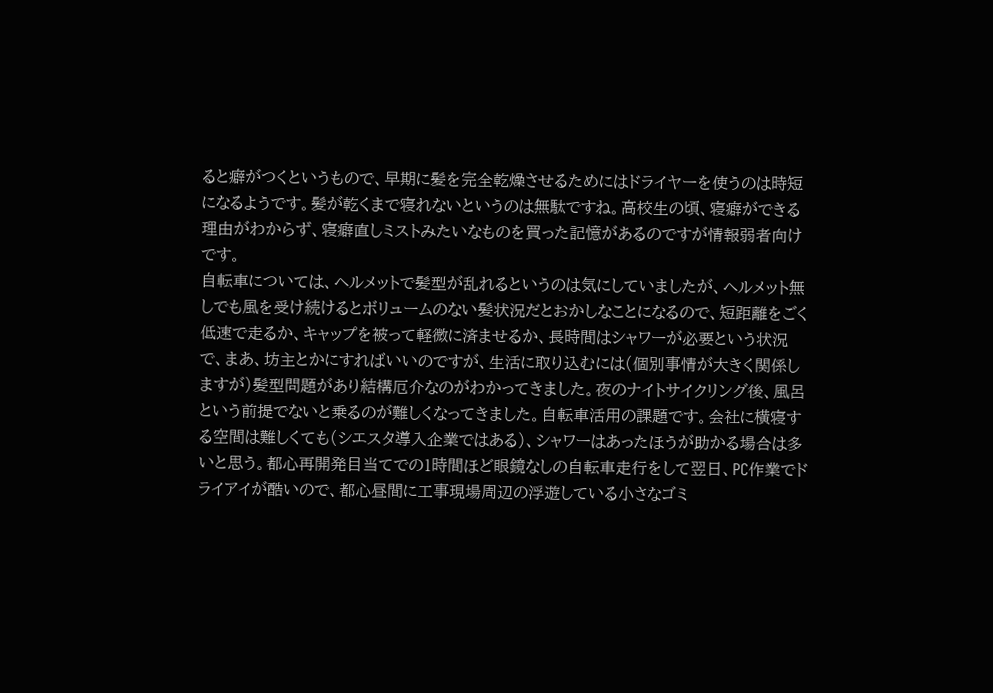ると癖がつくというもので、早期に髪を完全乾燥させるためにはドライヤーを使うのは時短になるようです。髪が乾くまで寝れないというのは無駄ですね。高校生の頃、寝癖ができる理由がわからず、寝癖直しミストみたいなものを買った記憶があるのですが情報弱者向けです。
自転車については、ヘルメットで髪型が乱れるというのは気にしていましたが、ヘルメット無しでも風を受け続けるとボリュームのない髪状況だとおかしなことになるので、短距離をごく低速で走るか、キャップを被って軽微に済ませるか、長時間はシャワーが必要という状況で、まあ、坊主とかにすればいいのですが、生活に取り込むには(個別事情が大きく関係しますが)髪型問題があり結構厄介なのがわかってきました。夜のナイトサイクリング後、風呂という前提でないと乗るのが難しくなってきました。自転車活用の課題です。会社に横寝する空間は難しくても(シエスタ導入企業ではある)、シャワーはあったほうが助かる場合は多いと思う。都心再開発目当てでの1時間ほど眼鏡なしの自転車走行をして翌日、PC作業でドライアイが酷いので、都心昼間に工事現場周辺の浮遊している小さなゴミ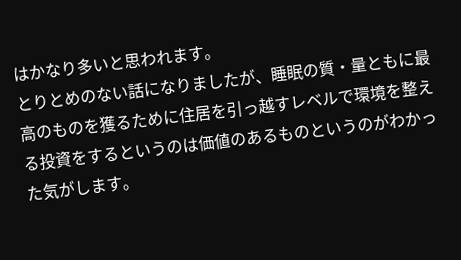はかなり多いと思われます。
とりとめのない話になりましたが、睡眠の質・量ともに最高のものを獲るために住居を引っ越すレベルで環境を整える投資をするというのは価値のあるものというのがわかった気がします。